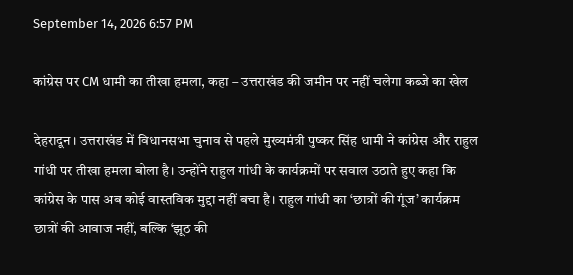September 14, 2026 6:57 PM

कांग्रेस पर CM धामी का तीखा हमला, कहा – उत्तराखंड की जमीन पर नहीं चलेगा कब्जे का खेल

देहरादून। उत्तराखंड में विधानसभा चुनाव से पहले मुख्यमंत्री पुष्कर सिंह धामी ने कांग्रेस और राहुल गांधी पर तीखा हमला बोला है। उन्होंने राहुल गांधी के कार्यक्रमों पर सवाल उठाते हुए कहा कि कांग्रेस के पास अब कोई वास्तविक मुद्दा नहीं बचा है। राहुल गांधी का ‘छात्रों की गूंज’ कार्यक्रम छात्रों की आवाज नहीं, बल्कि ‘झूठ की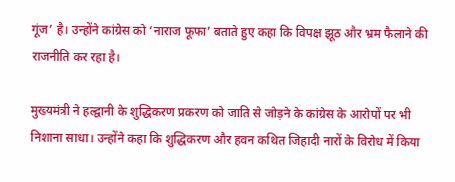गूंज’ है। उन्होंने कांग्रेस को ‘नाराज फूफा’ बताते हुए कहा कि विपक्ष झूठ और भ्रम फैलाने की राजनीति कर रहा है।

मुख्यमंत्री ने हल्द्वानी के शुद्धिकरण प्रकरण को जाति से जोड़ने के कांग्रेस के आरोपों पर भी निशाना साधा। उन्होंने कहा कि शुद्धिकरण और हवन कथित जिहादी नारों के विरोध में किया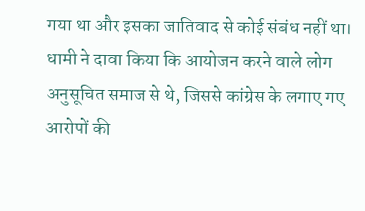गया था और इसका जातिवाद से कोई संबंध नहीं था। धामी ने दावा किया कि आयोजन करने वाले लोग अनुसूचित समाज से थे, जिससे कांग्रेस के लगाए गए आरोपों की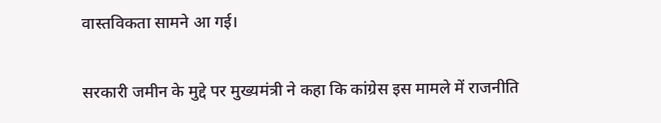वास्तविकता सामने आ गई।

सरकारी जमीन के मुद्दे पर मुख्यमंत्री ने कहा कि कांग्रेस इस मामले में राजनीति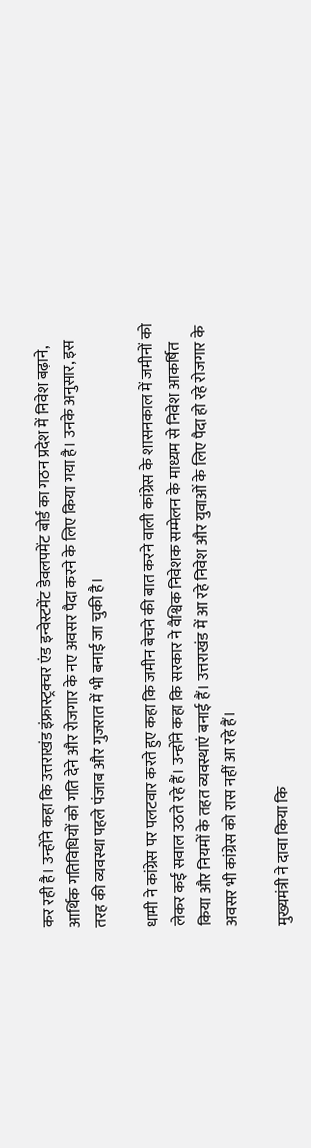कर रही है। उन्होंने कहा कि उत्तराखंड इंफ्रास्ट्रक्चर एंड इन्वेस्टमेंट डेवलपमेंट बोर्ड का गठन प्रदेश में निवेश बढ़ाने, आर्थिक गतिविधियों को गति देने और रोजगार के नए अवसर पैदा करने के लिए किया गया है। उनके अनुसार, इस तरह की व्यवस्था पहले पंजाब और गुजरात में भी बनाई जा चुकी है।

धामी ने कांग्रेस पर पलटवार करते हुए कहा कि जमीन बेचने की बात करने वाली कांग्रेस के शासनकाल में जमीनों को लेकर कई सवाल उठते रहे हैं। उन्होंने कहा कि सरकार ने वैश्विक निवेशक सम्मेलन के माध्यम से निवेश आकर्षित किया और नियमों के तहत व्यवस्थाएं बनाई हैं। उत्तराखंड में आ रहे निवेश और युवाओं के लिए पैदा हो रहे रोजगार के अवसर भी कांग्रेस को रास नहीं आ रहे हैं।

मुख्यमंत्री ने दावा किया कि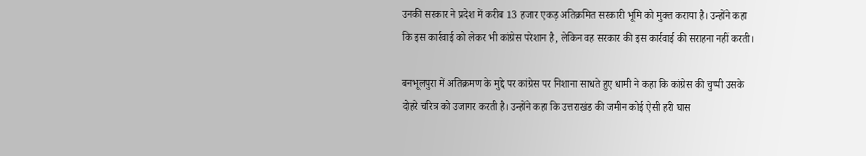उनकी सरकार ने प्रदेश में करीब 13 हजार एकड़ अतिक्रमित सरकारी भूमि को मुक्त कराया है। उन्होंने कहा कि इस कार्रवाई को लेकर भी कांग्रेस परेशान है, लेकिन वह सरकार की इस कार्रवाई की सराहना नहीं करती।

बनभूलपुरा में अतिक्रमण के मुद्दे पर कांग्रेस पर निशाना साधते हुए धामी ने कहा कि कांग्रेस की चुप्पी उसके दोहरे चरित्र को उजागर करती है। उन्होंने कहा कि उत्तराखंड की जमीन कोई ऐसी हरी घास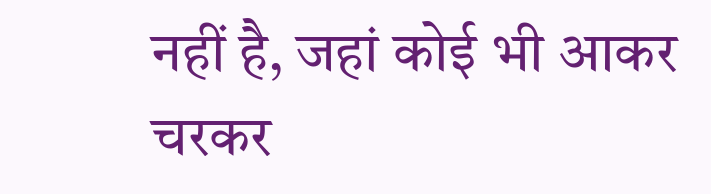नहीं है, जहां कोई भी आकर चरकर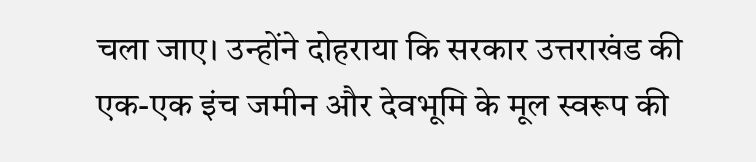चला जाए। उन्होंने दोहराया कि सरकार उत्तराखंड की एक-एक इंच जमीन और देवभूमि के मूल स्वरूप की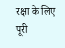रक्षा के लिए पूरी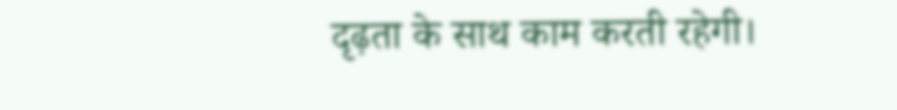दृढ़ता के साथ काम करती रहेगी।